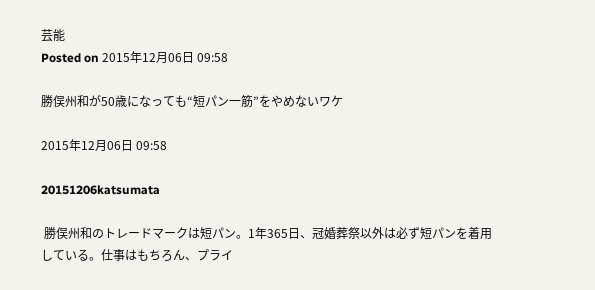芸能
Posted on 2015年12月06日 09:58

勝俣州和が50歳になっても“短パン一筋”をやめないワケ

2015年12月06日 09:58

20151206katsumata

 勝俣州和のトレードマークは短パン。1年365日、冠婚葬祭以外は必ず短パンを着用している。仕事はもちろん、プライ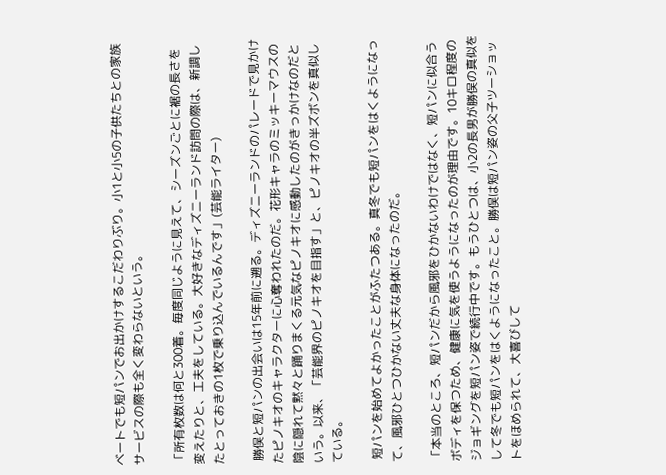ベートでも短パンでお出かけするこだわりぶり。小1と小5の子供たちとの家族サービスの際も全く変わらないという。

「所有枚数は何と300着。毎度同じように見えて、シーズンごとに裾の長さを変えたりと、工夫をしている。大好きなディズニーランド訪問の際は、新調したとっておきの1枚で乗り込んでいるんです」(芸能ライター)

 勝俣と短パンの出会いは15年前に遡る。ディズニーランドのパレードで見かけたピノキオのキャラクターに心奪われたのだ。花形キャラのミッキーマウスの陰に隠れて黙々と踊りまくる元気なピノキオに感動したのがきっかけなのだという。以来、「芸能界のピノキオを目指す」と、ピノキオの半ズボンを真似している。

 短パンを始めてよかったことがふたつある。真冬でも短パンをはくようになって、風邪ひとつひかない丈夫な身体になったのだ。

「本当のところ、短パンだから風邪をひかないわけではなく、短パンに似合うボディを保つため、健康に気を使うようになったのが理由です。10キロ程度のジョギングを短パン姿で続行中です。もうひとつは、小2の長男が勝俣の真似をして冬でも短パンをはくようになったこと。勝俣は短パン姿の父子ツーショットをほめられて、大喜びして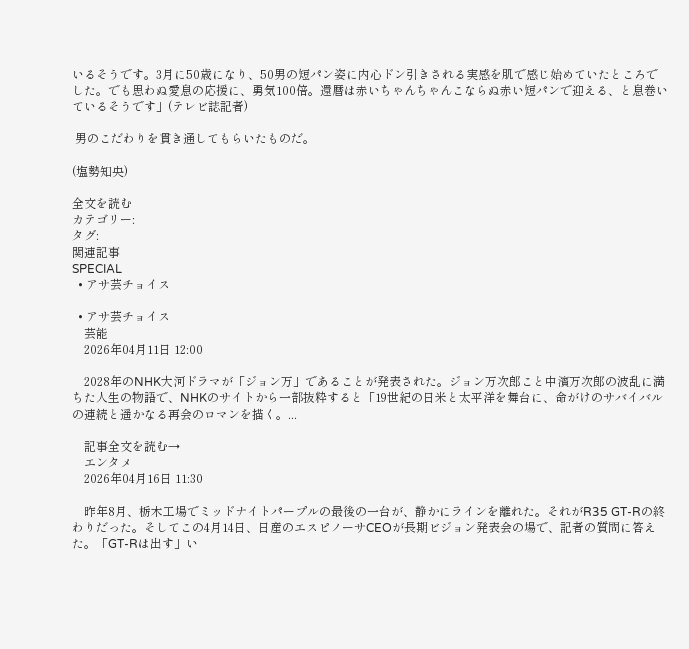いるそうです。3月に50歳になり、50男の短パン姿に内心ドン引きされる実感を肌で感じ始めていたところでした。でも思わぬ愛息の応援に、勇気100倍。還暦は赤いちゃんちゃんこならぬ赤い短パンで迎える、と息巻いているそうです」(テレビ誌記者)

 男のこだわりを貫き通してもらいたものだ。

(塩勢知央)

全文を読む
カテゴリー:
タグ:
関連記事
SPECIAL
  • アサ芸チョイス

  • アサ芸チョイス
    芸能
    2026年04月11日 12:00

    2028年のNHK大河ドラマが「ジョン万」であることが発表された。ジョン万次郎こと中濱万次郞の波乱に満ちた人生の物語で、NHKのサイトから一部抜粋すると「19世紀の日米と太平洋を舞台に、命がけのサバイバルの連続と遥かなる再会のロマンを描く。...

    記事全文を読む→
    エンタメ
    2026年04月16日 11:30

    昨年8月、栃木工場でミッドナイトパープルの最後の一台が、静かにラインを離れた。それがR35 GT-Rの終わりだった。そしてこの4月14日、日産のエスピノーサCEOが長期ビジョン発表会の場で、記者の質問に答えた。「GT-Rは出す」い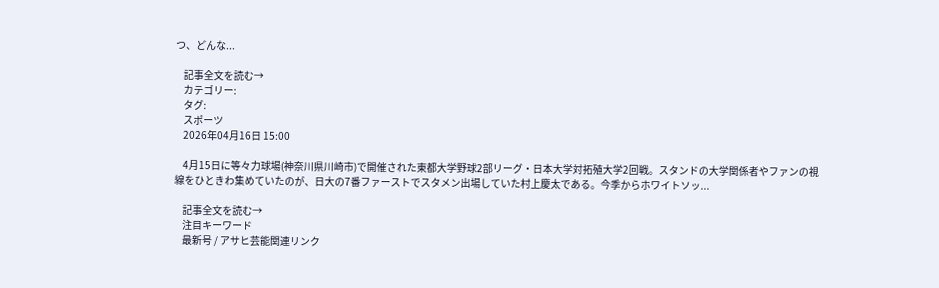つ、どんな...

    記事全文を読む→
    カテゴリー:
    タグ:
    スポーツ
    2026年04月16日 15:00

    4月15日に等々力球場(神奈川県川崎市)で開催された東都大学野球2部リーグ・日本大学対拓殖大学2回戦。スタンドの大学関係者やファンの視線をひときわ集めていたのが、日大の7番ファーストでスタメン出場していた村上慶太である。今季からホワイトソッ...

    記事全文を読む→
    注目キーワード
    最新号 / アサヒ芸能関連リンク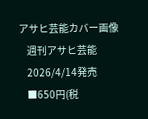アサヒ芸能カバー画像
    週刊アサヒ芸能
    2026/4/14発売
    ■650円(税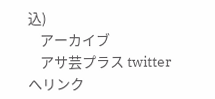込)
    アーカイブ
    アサ芸プラス twitterへリンク